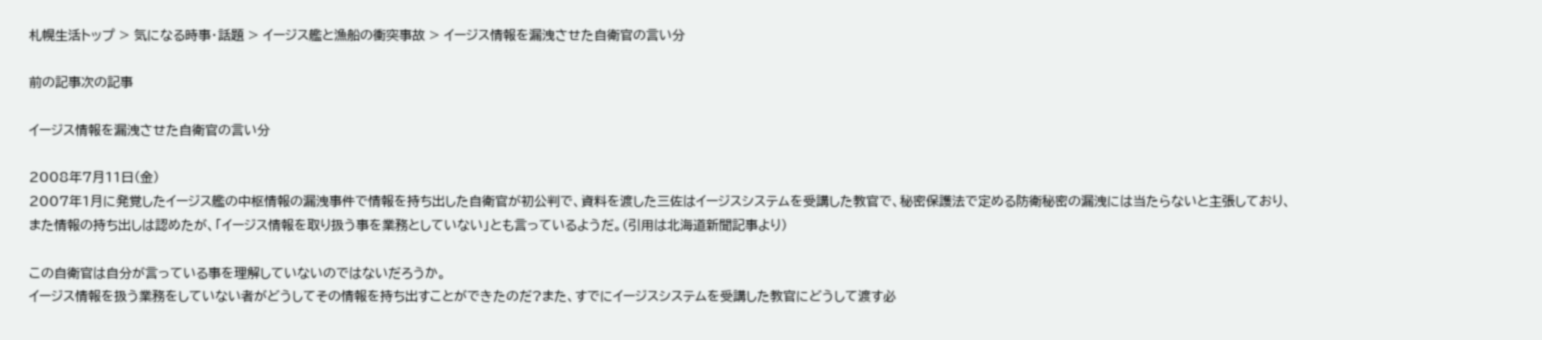札幌生活トップ > 気になる時事・話題 > イージス艦と漁船の衝突事故 > イージス情報を漏洩させた自衛官の言い分

前の記事次の記事

イージス情報を漏洩させた自衛官の言い分

2008年7月11日(金)
2007年1月に発覚したイージス艦の中枢情報の漏洩事件で情報を持ち出した自衛官が初公判で、資料を渡した三佐はイージスシステムを受講した教官で、秘密保護法で定める防衛秘密の漏洩には当たらないと主張しており、また情報の持ち出しは認めたが、「イージス情報を取り扱う事を業務としていない」とも言っているようだ。(引用は北海道新聞記事より)

この自衛官は自分が言っている事を理解していないのではないだろうか。
イージス情報を扱う業務をしていない者がどうしてその情報を持ち出すことができたのだ?また、すでにイージスシステムを受講した教官にどうして渡す必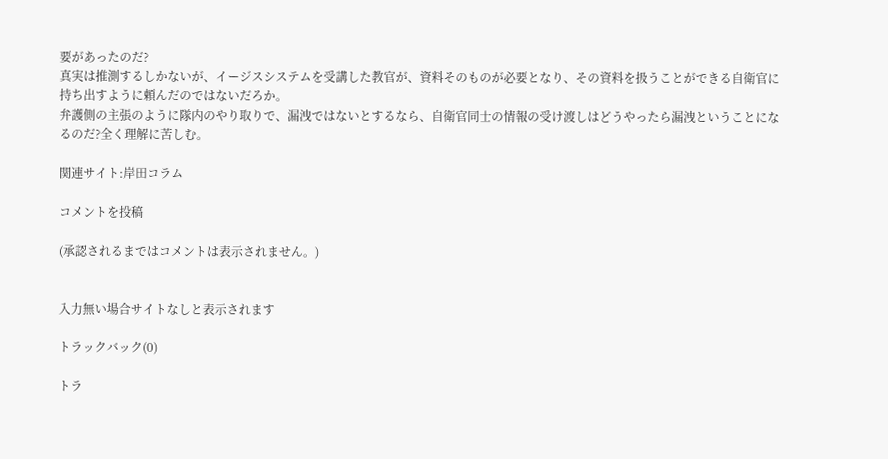要があったのだ?
真実は推測するしかないが、イージスシステムを受講した教官が、資料そのものが必要となり、その資料を扱うことができる自衛官に持ち出すように頼んだのではないだろか。
弁護側の主張のように隊内のやり取りで、漏洩ではないとするなら、自衛官同士の情報の受け渡しはどうやったら漏洩ということになるのだ?全く理解に苦しむ。

関連サイト:岸田コラム

コメントを投稿

(承認されるまではコメントは表示されません。)


入力無い場合サイトなしと表示されます

トラックバック(0)

トラ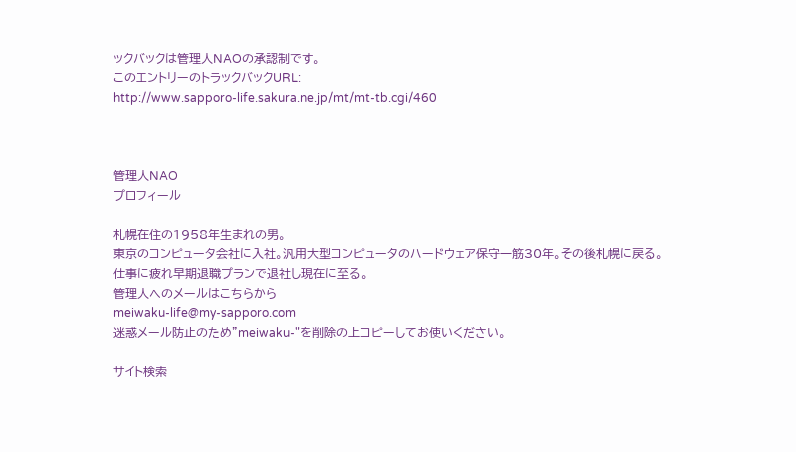ックバックは管理人NAOの承認制です。
このエントリーのトラックバックURL:
http://www.sapporo-life.sakura.ne.jp/mt/mt-tb.cgi/460



管理人NAO
プロフィール

札幌在住の1958年生まれの男。
東京のコンピュータ会社に入社。汎用大型コンピュータのハードウェア保守一筋30年。その後札幌に戻る。
仕事に疲れ早期退職プランで退社し現在に至る。
管理人へのメールはこちらから
meiwaku-life@my-sapporo.com
迷惑メール防止のため"meiwaku-"を削除の上コピーしてお使いください。

サイト検索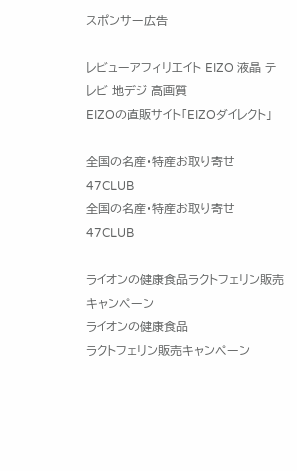スポンサー広告

レビューアフィリエイト EIZO 液晶 テレビ 地デジ 高画質
EIZOの直販サイト「EIZOダイレクト」

全国の名産・特産お取り寄せ 47CLUB
全国の名産・特産お取り寄せ
47CLUB

ライオンの健康食品ラクトフェリン販売キャンペーン
ライオンの健康食品
ラクトフェリン販売キャンペーン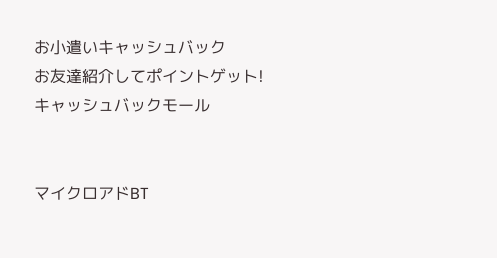お小遣いキャッシュバック
お友達紹介してポイントゲット!
キャッシュバックモール


マイクロアドBT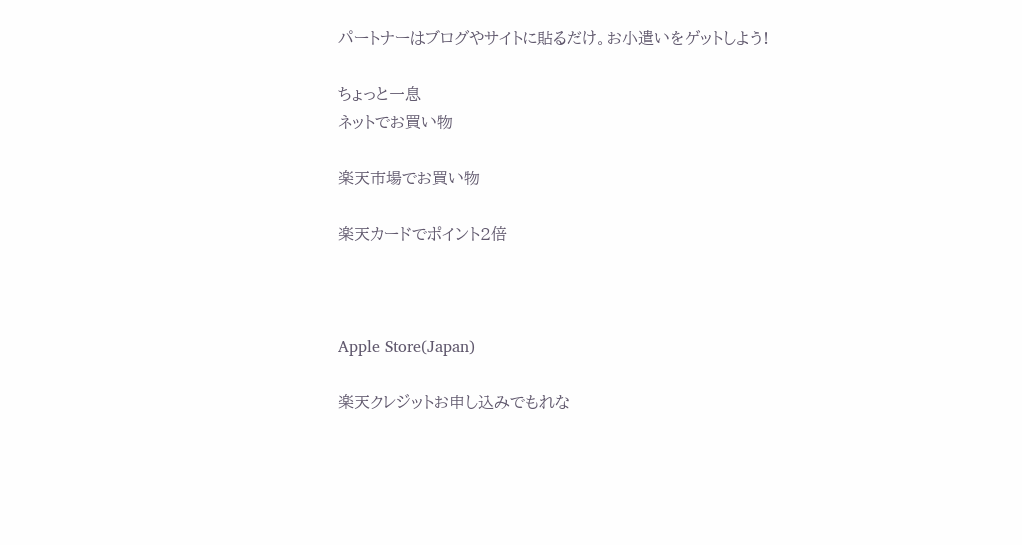パートナーはブログやサイトに貼るだけ。お小遣いをゲットしよう!

ちょっと一息
ネットでお買い物

楽天市場でお買い物

楽天カードでポイント2倍



Apple Store(Japan)

楽天クレジットお申し込みでもれな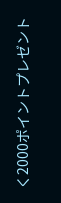く2000ポイントプレゼント